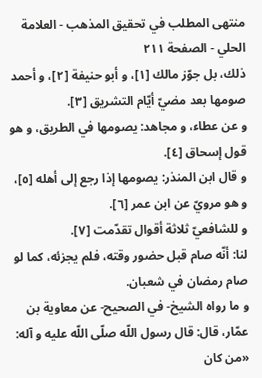منتهى المطلب في تحقيق المذهب - العلامة الحلي - الصفحة ٢١١
ذلك، بل جوّز مالك [١]، و أبو حنيفة [٢]، و أحمد صومها بعد مضيّ أيّام التشريق [٣].
و عن عطاء، و مجاهد: يصومها في الطريق، و هو قول إسحاق [٤].
و قال ابن المنذر: يصومها إذا رجع إلى أهله [٥]، و هو مرويّ عن ابن عمر [٦].
و للشافعيّ ثلاثة أقوال تقدّمت [٧].
لنا: أنّه صام قبل حضور وقته، فلم يجزئه، كما لو صام رمضان في شعبان.
و ما رواه الشيخ- في الصحيح- عن معاوية بن عمّار، قال: قال رسول اللّه صلّى اللّه عليه و آله: «من كان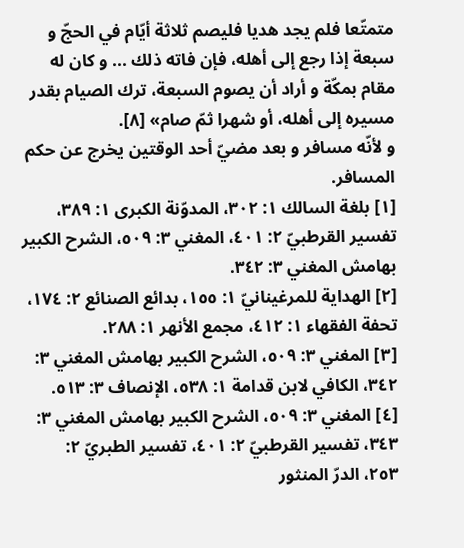متمتّعا فلم يجد هديا فليصم ثلاثة أيّام في الحجّ و سبعة إذا رجع إلى أهله، فإن فاته ذلك ... و كان له مقام بمكّة و أراد أن يصوم السبعة، ترك الصيام بقدر مسيره إلى أهله، أو شهرا ثمّ صام» [٨].
و لأنّه مسافر و بعد مضيّ أحد الوقتين يخرج عن حكم المسافر.
[١] بلغة السالك ١: ٣٠٢، المدوّنة الكبرى ١: ٣٨٩، تفسير القرطبيّ ٢: ٤٠١، المغني ٣: ٥٠٩، الشرح الكبير بهامش المغني ٣: ٣٤٢.
[٢] الهداية للمرغينانيّ ١: ١٥٥، بدائع الصنائع ٢: ١٧٤، تحفة الفقهاء ١: ٤١٢، مجمع الأنهر ١: ٢٨٨.
[٣] المغني ٣: ٥٠٩، الشرح الكبير بهامش المغني ٣: ٣٤٢، الكافي لابن قدامة ١: ٥٣٨، الإنصاف ٣: ٥١٣.
[٤] المغني ٣: ٥٠٩، الشرح الكبير بهامش المغني ٣: ٣٤٣، تفسير القرطبيّ ٢: ٤٠١، تفسير الطبريّ ٢:
٢٥٣، الدرّ المنثور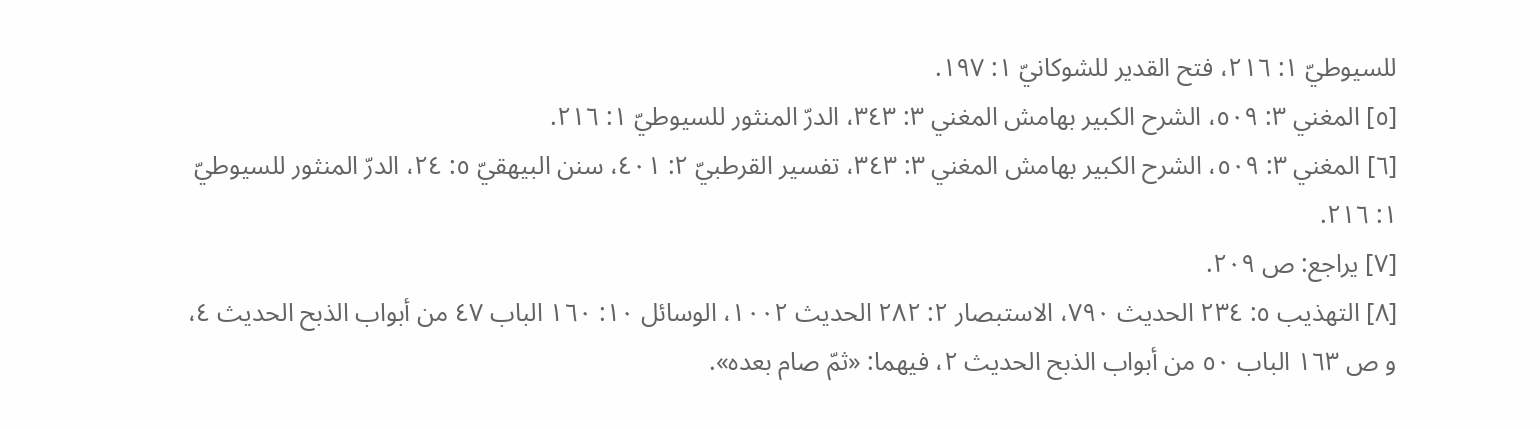للسيوطيّ ١: ٢١٦، فتح القدير للشوكانيّ ١: ١٩٧.
[٥] المغني ٣: ٥٠٩، الشرح الكبير بهامش المغني ٣: ٣٤٣، الدرّ المنثور للسيوطيّ ١: ٢١٦.
[٦] المغني ٣: ٥٠٩، الشرح الكبير بهامش المغني ٣: ٣٤٣، تفسير القرطبيّ ٢: ٤٠١، سنن البيهقيّ ٥: ٢٤، الدرّ المنثور للسيوطيّ ١: ٢١٦.
[٧] يراجع: ص ٢٠٩.
[٨] التهذيب ٥: ٢٣٤ الحديث ٧٩٠، الاستبصار ٢: ٢٨٢ الحديث ١٠٠٢، الوسائل ١٠: ١٦٠ الباب ٤٧ من أبواب الذبح الحديث ٤، و ص ١٦٣ الباب ٥٠ من أبواب الذبح الحديث ٢، فيهما: «ثمّ صام بعده».